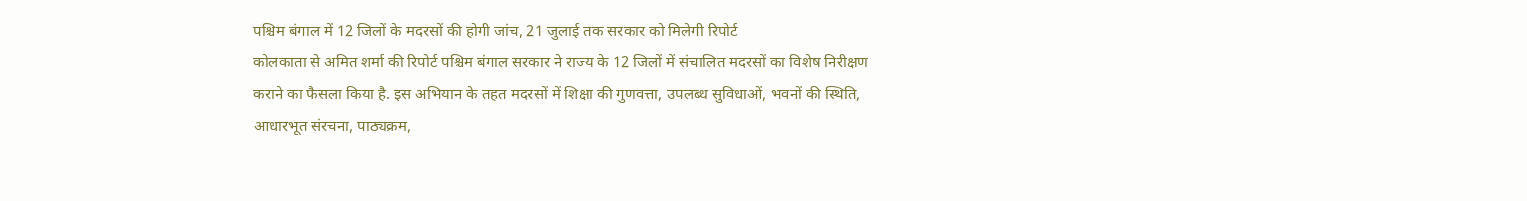पश्चिम बंगाल में 12 जिलों के मदरसों की होगी जांच, 21 जुलाई तक सरकार को मिलेगी रिपोर्ट
कोलकाता से अमित शर्मा की रिपोर्ट पश्चिम बंगाल सरकार ने राज्य के 12 जिलों में संचालित मदरसों का विशेष निरीक्षण कराने का फैसला किया है. इस अभियान के तहत मदरसों में शिक्षा की गुणवत्ता, उपलब्ध सुविधाओं, भवनों की स्थिति, आधारभूत संरचना, पाठ्यक्रम,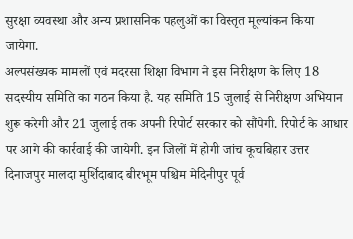सुरक्षा व्यवस्था और अन्य प्रशासनिक पहलुओं का विस्तृत मूल्यांकन किया जायेगा.
अल्पसंख्यक मामलों एवं मदरसा शिक्षा विभाग ने इस निरीक्षण के लिए 18 सदस्यीय समिति का गठन किया है. यह समिति 15 जुलाई से निरीक्षण अभियान शुरू करेगी और 21 जुलाई तक अपनी रिपोर्ट सरकार को सौंपेगी. रिपोर्ट के आधार पर आगे की कार्रवाई की जायेगी. इन जिलों में होगी जांच कूचबिहार उत्तर दिनाजपुर मालदा मुर्शिदाबाद बीरभूम पश्चिम मेदिनीपुर पूर्व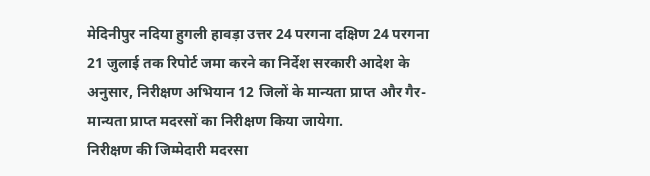मेदिनीपुर नदिया हुगली हावड़ा उत्तर 24 परगना दक्षिण 24 परगना 21 जुलाई तक रिपोर्ट जमा करने का निर्देश सरकारी आदेश के अनुसार, निरीक्षण अभियान 12 जिलों के मान्यता प्राप्त और गैर-मान्यता प्राप्त मदरसों का निरीक्षण किया जायेगा.
निरीक्षण की जिम्मेदारी मदरसा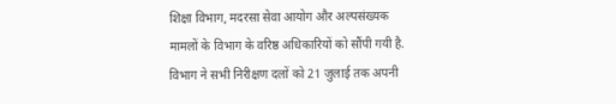शिक्षा विभाग, मदरसा सेवा आयोग और अल्पसंख्यक मामलों के विभाग के वरिष्ठ अधिकारियों को सौंपी गयी है. विभाग ने सभी निरीक्षण दलों को 21 जुलाई तक अपनी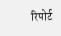रिपोर्ट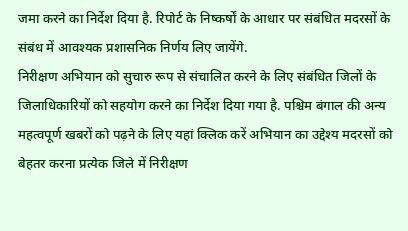जमा करने का निर्देश दिया है. रिपोर्ट के निष्कर्षों के आधार पर संबंधित मदरसों के संबंध में आवश्यक प्रशासनिक निर्णय लिए जायेंगे.
निरीक्षण अभियान को सुचारु रूप से संचालित करने के लिए संबंधित जिलों के जिलाधिकारियों को सहयोग करने का निर्देश दिया गया है. पश्चिम बंगाल की अन्य महत्वपूर्ण खबरों को पढ़ने के लिए यहां क्लिक करें अभियान का उद्देश्य मदरसों को बेहतर करना प्रत्येक जिले में निरीक्षण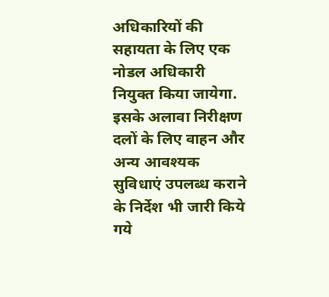अधिकारियों की सहायता के लिए एक नोडल अधिकारी नियुक्त किया जायेगा.
इसके अलावा निरीक्षण दलों के लिए वाहन और अन्य आवश्यक सुविधाएं उपलब्ध कराने के निर्देश भी जारी किये गये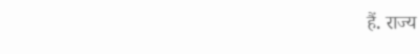हैं. राज्य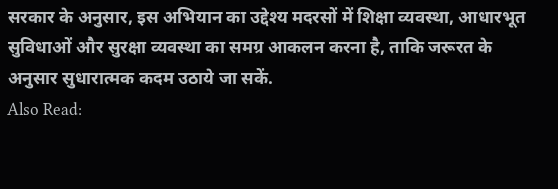सरकार के अनुसार, इस अभियान का उद्देश्य मदरसों में शिक्षा व्यवस्था, आधारभूत सुविधाओं और सुरक्षा व्यवस्था का समग्र आकलन करना है, ताकि जरूरत के अनुसार सुधारात्मक कदम उठाये जा सकें.
Also Read: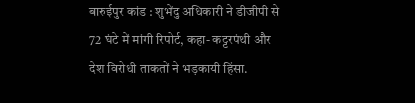बारुईपुर कांड : शुभेंदु अधिकारी ने डीजीपी से 72 घंटे में मांगी रिपोर्ट, कहा- कट्टरपंथी और देश विरोधी ताकतों ने भड़कायी हिंसा.